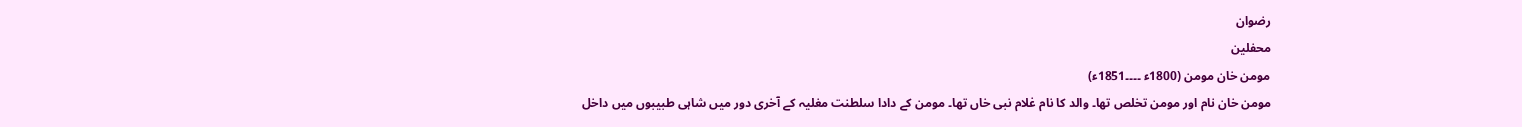رضوان
محفلین
مومن خان مومن (1800ء ۔۔۔۔1851ء)
مومن خان نام اور مومن تخلص تھا۔ والد کا نام غلام نبی خاں تھا۔ مومن کے دادا سلطنت مغلیہ کے آخری دور میں شاہی طبیبوں میں داخل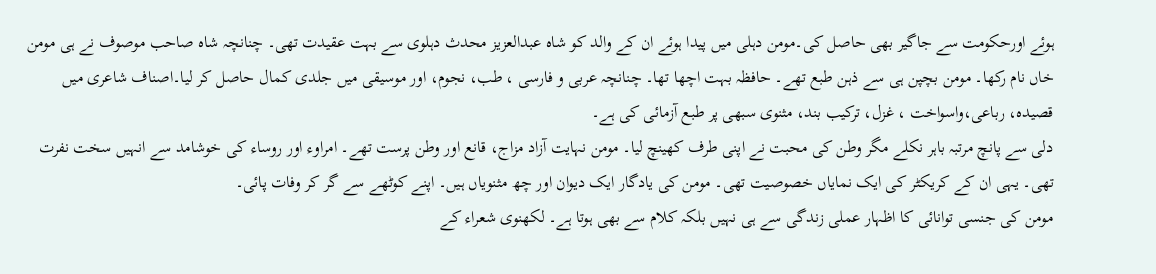ہوئے اورحکومت سے جاگیر بھی حاصل کی۔مومن دہلی میں پیدا ہوئے ان کے والد کو شاہ عبدالعزیز محدث دہلوی سے بہت عقیدت تھی۔ چنانچہ شاہ صاحب موصوف نے ہی مومن خاں نام رکھا۔ مومن بچپن ہی سے ذہن طبع تھے۔ حافظہ بہت اچھا تھا۔ چنانچہ عربی و فارسی ، طب، نجوم، اور موسیقی میں جلدی کمال حاصل کر لیا۔اصناف شاعری میں قصیدہ، رباعی،واسواخت ، غزل، ترکیب بند، مثنوی سبھی پر طبع آزمائی کی ہے۔
دلی سے پانچ مرتبہ باہر نکلے مگر وطن کی محبت نے اپنی طرف کھینچ لیا۔ مومن نہایت آزاد مزاج، قانع اور وطن پرست تھے۔ امراوء اور روساء کی خوشامد سے انہیں سخت نفرت تھی۔ یہی ان کے کریکٹر کی ایک نمایاں خصوصیت تھی۔ مومن کی یادگار ایک دیوان اور چھ مثنویاں ہیں۔ اپنے کوٹھے سے گر کر وفات پائی۔
مومن کی جنسی توانائی کا اظہار عملی زندگی سے ہی نہیں بلکہ کلام سے بھی ہوتا ہے۔ لکھنوی شعراء کے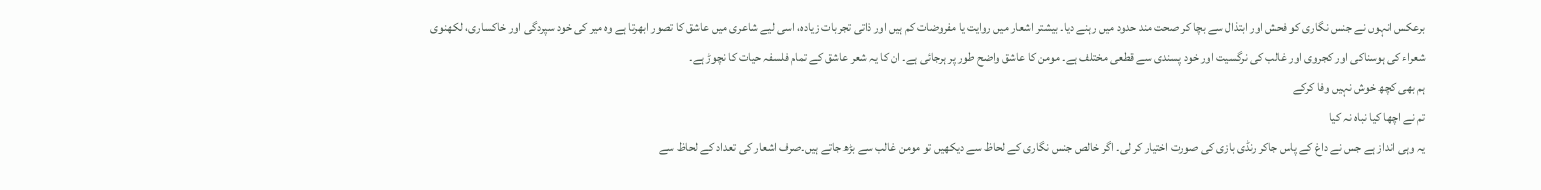برعکس انہوں نے جنس نگاری کو فحش اور ابتذال سے بچا کر صحت مند حدود میں رہنے دیا۔ بیشتر اشعار میں روایت یا مفروضات کم ہیں اور ذاتی تجربات زیادہ، اسی لیے شاعری میں عاشق کا تصور ابھرتا ہے وہ میر کی خود سپردگی اور خاکساری، لکھنوی شعراء کی ہوسناکی اور کجروی اور غالب کی نرگسیت اور خود پسندی سے قطعی مختلف ہے۔ مومن کا عاشق واضح طور پر ہرجائی ہے۔ ان کا یہ شعر عاشق کے تمام فلسفہ حیات کا نچوڑ ہے۔
ہم بھی کچھ خوش نہیں وفا کرکے
تم نے اچھا کیا نباہ نہ کیا
یہ وہی انداز ہے جس نے داغ کے پاس جاکر رنڈی بازی کی صورت اختیار کر لی۔ اگر خالص جنس نگاری کے لحاظ سے دیکھیں تو مومن غالب سے بڑھ جاتے ہیں۔صرف اشعار کی تعداد کے لحاظ سے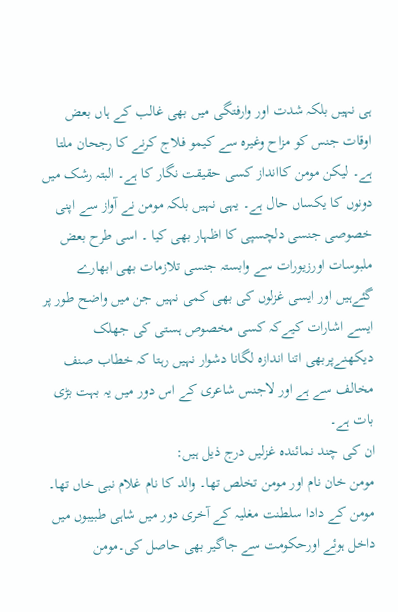ہی نہیں بلکہ شدت اور وارفتگی میں بھی غالب کے ہاں بعض اوقات جنس کو مزاح وغیرہ سے کیمو فلاج کرنے کا رجحان ملتا ہے۔ لیکن مومن کاانداز کسی حقیقت نگار کا ہے۔ البتہ رشک میں دونوں کا یکساں حال ہے۔ یہی نہیں بلکہ مومن نے آواز سے اپنی خصوصی جنسی دلچسپی کا اظہار بھی کیا ۔ اسی طرح بعض ملبوسات اورزیورات سے وابستہ جنسی تلازمات بھی ابھارے گئےہیں اور ایسی غزلوں کی بھی کمی نہیں جن میں واضح طور پر ایسے اشارات کیےکہ کسی مخصوص ہستی کی جھلک دیکھنےپربھی اتنا اندازہ لگانا دشوار نہیں رہتا کہ خطاب صنف مخالف سے ہے اور لاجنس شاعری کے اس دور میں یہ بہت بڑی بات ہے۔
ان کی چند نمائندہ غزلیں درج ذیل ہیں:
مومن خان نام اور مومن تخلص تھا۔ والد کا نام غلام نبی خاں تھا۔ مومن کے دادا سلطنت مغلیہ کے آخری دور میں شاہی طبیبوں میں داخل ہوئے اورحکومت سے جاگیر بھی حاصل کی۔مومن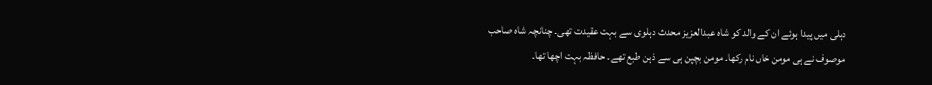دہلی میں پیدا ہوئے ان کے والد کو شاہ عبدالعزیز محدث دہلوی سے بہت عقیدت تھی۔ چنانچہ شاہ صاحب موصوف نے ہی مومن خاں نام رکھا۔ مومن بچپن ہی سے ذہن طبع تھے۔ حافظہ بہت اچھا تھا۔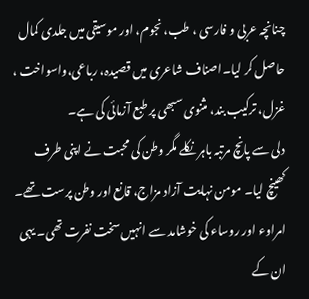چنانچہ عربی و فارسی ، طب، نجوم، اور موسیقی میں جلدی کمال حاصل کر لیا۔اصناف شاعری میں قصیدہ، رباعی،واسواخت ، غزل، ترکیب بند، مثنوی سبھی پر طبع آزمائی کی ہے۔
دلی سے پانچ مرتبہ باہر نکلے مگر وطن کی محبت نے اپنی طرف کھینچ لیا۔ مومن نہایت آزاد مزاج، قانع اور وطن پرست تھے۔ امراوء اور روساء کی خوشامد سے انہیں سخت نفرت تھی۔ یہی ان کے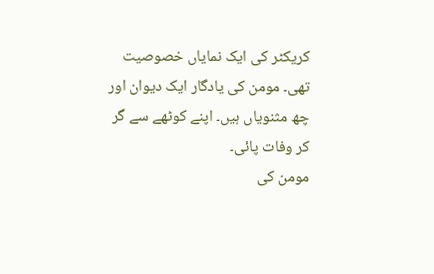کریکٹر کی ایک نمایاں خصوصیت تھی۔ مومن کی یادگار ایک دیوان اور چھ مثنویاں ہیں۔ اپنے کوٹھے سے گر کر وفات پائی۔
مومن کی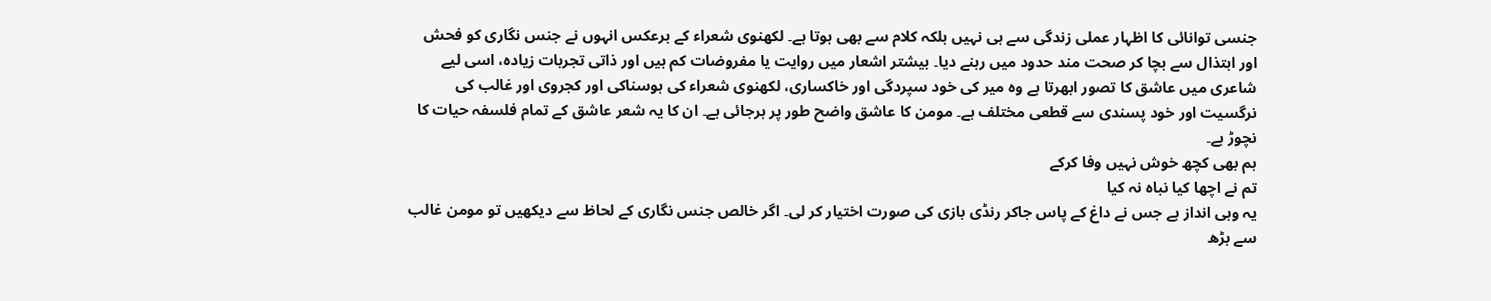جنسی توانائی کا اظہار عملی زندگی سے ہی نہیں بلکہ کلام سے بھی ہوتا ہے۔ لکھنوی شعراء کے برعکس انہوں نے جنس نگاری کو فحش اور ابتذال سے بچا کر صحت مند حدود میں رہنے دیا۔ بیشتر اشعار میں روایت یا مفروضات کم ہیں اور ذاتی تجربات زیادہ، اسی لیے شاعری میں عاشق کا تصور ابھرتا ہے وہ میر کی خود سپردگی اور خاکساری، لکھنوی شعراء کی ہوسناکی اور کجروی اور غالب کی نرگسیت اور خود پسندی سے قطعی مختلف ہے۔ مومن کا عاشق واضح طور پر ہرجائی ہے۔ ان کا یہ شعر عاشق کے تمام فلسفہ حیات کا نچوڑ ہے۔
ہم بھی کچھ خوش نہیں وفا کرکے
تم نے اچھا کیا نباہ نہ کیا
یہ وہی انداز ہے جس نے داغ کے پاس جاکر رنڈی بازی کی صورت اختیار کر لی۔ اگر خالص جنس نگاری کے لحاظ سے دیکھیں تو مومن غالب سے بڑھ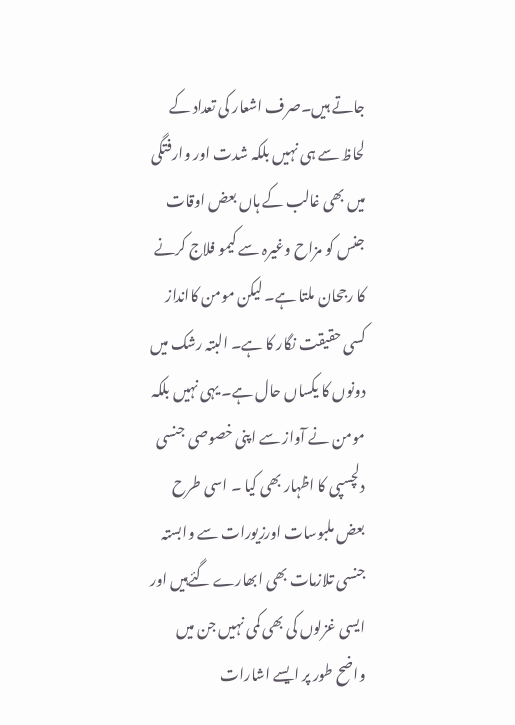جاتے ہیں۔صرف اشعار کی تعداد کے لحاظ سے ہی نہیں بلکہ شدت اور وارفتگی میں بھی غالب کے ہاں بعض اوقات جنس کو مزاح وغیرہ سے کیمو فلاج کرنے کا رجحان ملتا ہے۔ لیکن مومن کاانداز کسی حقیقت نگار کا ہے۔ البتہ رشک میں دونوں کا یکساں حال ہے۔ یہی نہیں بلکہ مومن نے آواز سے اپنی خصوصی جنسی دلچسپی کا اظہار بھی کیا ۔ اسی طرح بعض ملبوسات اورزیورات سے وابستہ جنسی تلازمات بھی ابھارے گئےہیں اور ایسی غزلوں کی بھی کمی نہیں جن میں واضح طور پر ایسے اشارات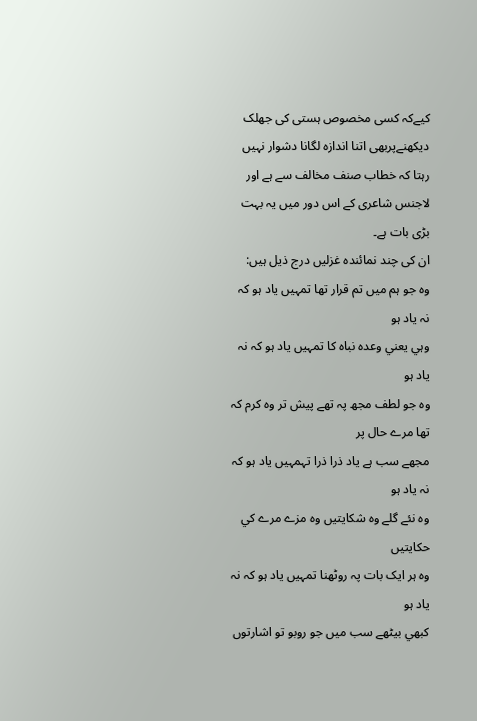کیےکہ کسی مخصوص ہستی کی جھلک دیکھنےپربھی اتنا اندازہ لگانا دشوار نہیں رہتا کہ خطاب صنف مخالف سے ہے اور لاجنس شاعری کے اس دور میں یہ بہت بڑی بات ہے۔
ان کی چند نمائندہ غزلیں درج ذیل ہیں:
وہ جو ہم ميں تم قرار تھا تمہيں ياد ہو کہ نہ ياد ہو
وہي يعني وعدہ نباہ کا تمہيں ياد ہو کہ نہ ياد ہو
وہ جو لطف مجھ پہ تھے پيش تر وہ کرم کہ تھا مرے حال پر
مجھے سب ہے ياد ذرا ذرا تہمہيں ياد ہو کہ نہ ياد ہو
وہ نئے گلے وہ شکايتيں وہ مزے مرے کي حکايتيں
وہ ہر ايک بات پہ روٹھنا تمہيں ياد ہو کہ نہ ياد ہو
کبھي بيٹھے سب ميں جو روبو تو اشارتوں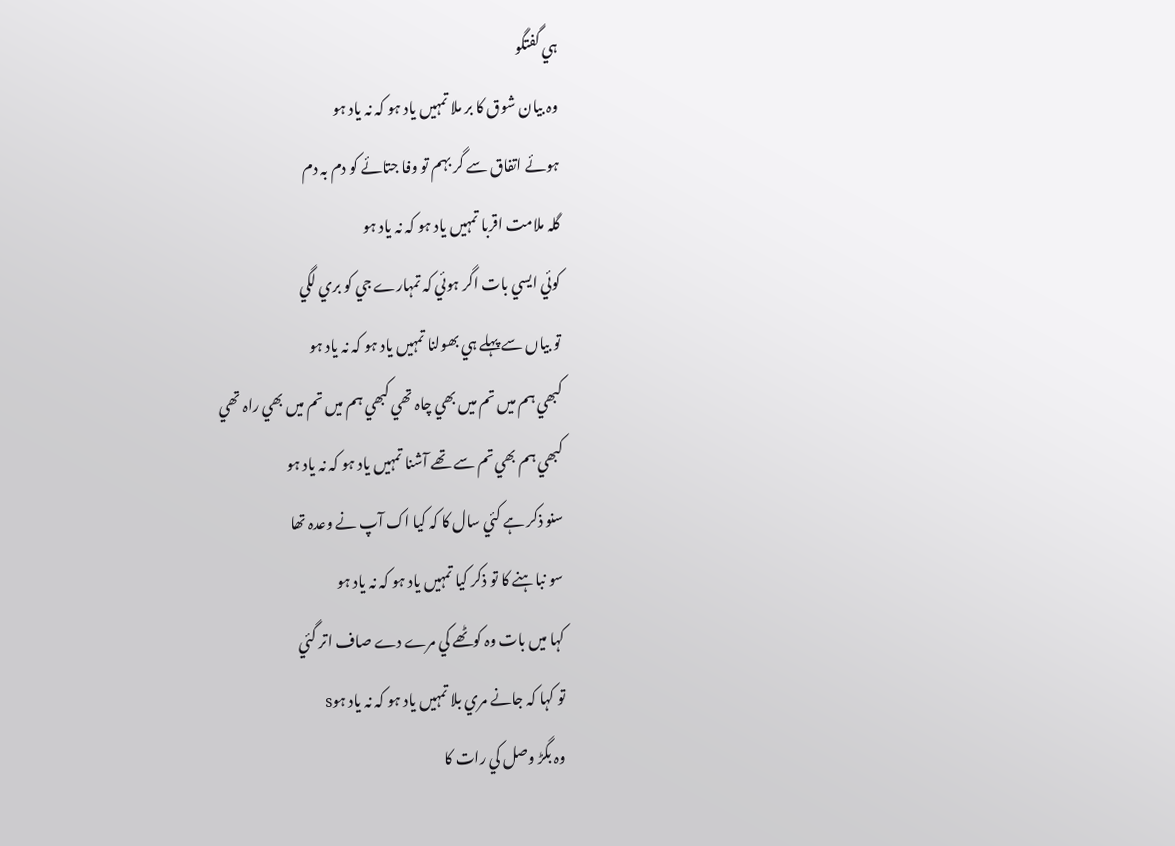ہي گفتگو
وہ بيان شوق کا بر ملا تمہيں ياد ہو کہ نہ ياد ہو
ہوئے اتفاق سے گر بہم تو وفا جتائے کو دم بہ دم
گلہ ملامت اقربا تمہيں ياد ہو کہ نہ ياد ہو
کوئي ايسي بات اگر ہوئي کہ تمہارے جي کو بري لگي
تو بياں سے پہلے ہي بھولنا تمہيں ياد ہو کہ نہ ياد ہو
کبھي ہم ميں تم ميں بھي چاہ تھي کبھي ہم ميں تم ميں بھي راہ تھي
کبھي ہم بھي تم سے تھے آشنا تمہيں ياد ہو کہ نہ ياد ہو
سنو ذکر ہے کئي سال کا کہ کيا اک آپ نے وعدہ تھا
سو نباہنے کا تو ذکر کيا تمہيں ياد ہو کہ نہ ياد ہو
کہا ميں بات وہ کوٹھے کي مرے دے صاف اتر گئي
تو کہا کہ جانے مري بلا تمہيں ياد ہو کہ نہ ياد ہوs
وہ بگڑ وصل کي رات کا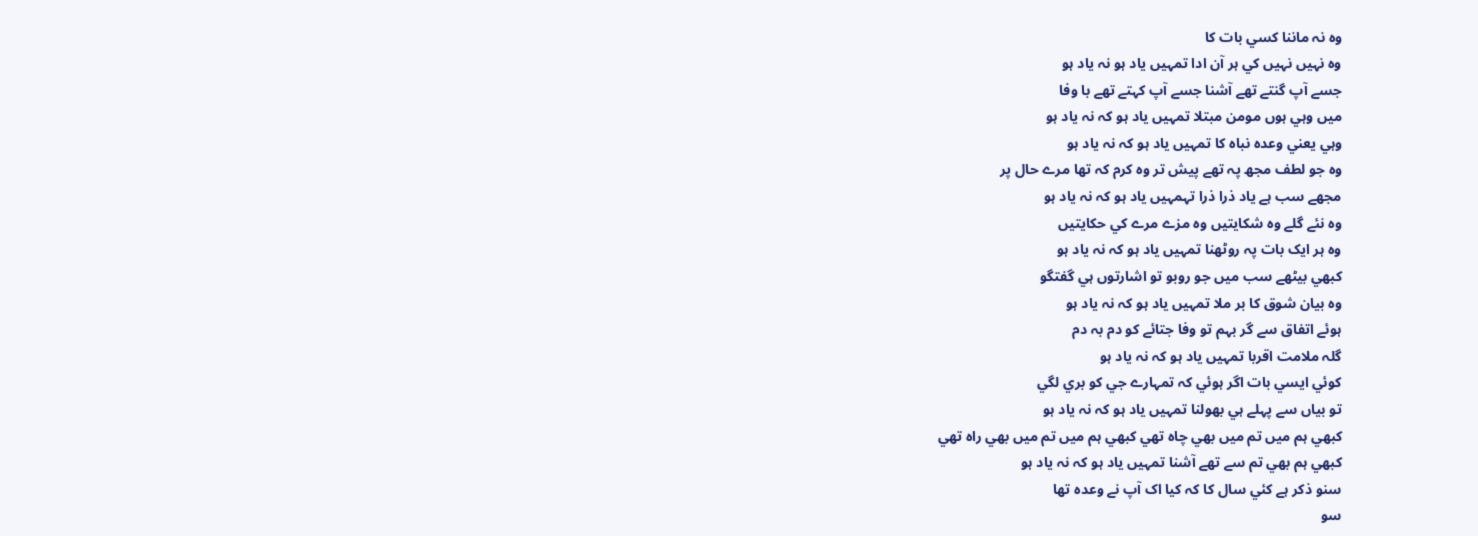وہ نہ ماننا کسي بات کا
وہ نہيں نہيں کي ہر آن ادا تمہيں ياد ہو نہ ياد ہو
جسے آپ گنتے تھے آشنا جسے آپ کہتے تھے با وفا
ميں وہي ہوں مومن مبتلا تمہيں ياد ہو کہ نہ ياد ہو
وہي يعني وعدہ نباہ کا تمہيں ياد ہو کہ نہ ياد ہو
وہ جو لطف مجھ پہ تھے پيش تر وہ کرم کہ تھا مرے حال پر
مجھے سب ہے ياد ذرا ذرا تہمہيں ياد ہو کہ نہ ياد ہو
وہ نئے گلے وہ شکايتيں وہ مزے مرے کي حکايتيں
وہ ہر ايک بات پہ روٹھنا تمہيں ياد ہو کہ نہ ياد ہو
کبھي بيٹھے سب ميں جو روبو تو اشارتوں ہي گفتگو
وہ بيان شوق کا بر ملا تمہيں ياد ہو کہ نہ ياد ہو
ہوئے اتفاق سے گر بہم تو وفا جتائے کو دم بہ دم
گلہ ملامت اقربا تمہيں ياد ہو کہ نہ ياد ہو
کوئي ايسي بات اگر ہوئي کہ تمہارے جي کو بري لگي
تو بياں سے پہلے ہي بھولنا تمہيں ياد ہو کہ نہ ياد ہو
کبھي ہم ميں تم ميں بھي چاہ تھي کبھي ہم ميں تم ميں بھي راہ تھي
کبھي ہم بھي تم سے تھے آشنا تمہيں ياد ہو کہ نہ ياد ہو
سنو ذکر ہے کئي سال کا کہ کيا اک آپ نے وعدہ تھا
سو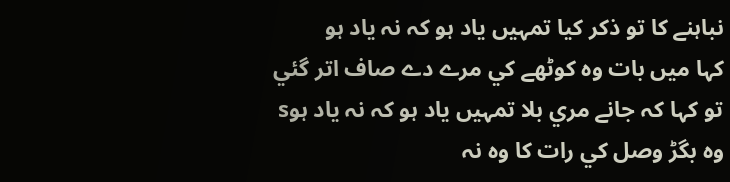نباہنے کا تو ذکر کيا تمہيں ياد ہو کہ نہ ياد ہو
کہا ميں بات وہ کوٹھے کي مرے دے صاف اتر گئي
تو کہا کہ جانے مري بلا تمہيں ياد ہو کہ نہ ياد ہوs
وہ بگڑ وصل کي رات کا وہ نہ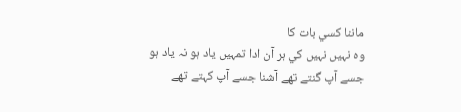ماننا کسي بات کا
وہ نہيں نہيں کي ہر آن ادا تمہيں ياد ہو نہ ياد ہو
جسے آپ گنتے تھے آشنا جسے آپ کہتے تھے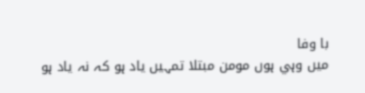با وفا
ميں وہي ہوں مومن مبتلا تمہيں ياد ہو کہ نہ ياد ہو